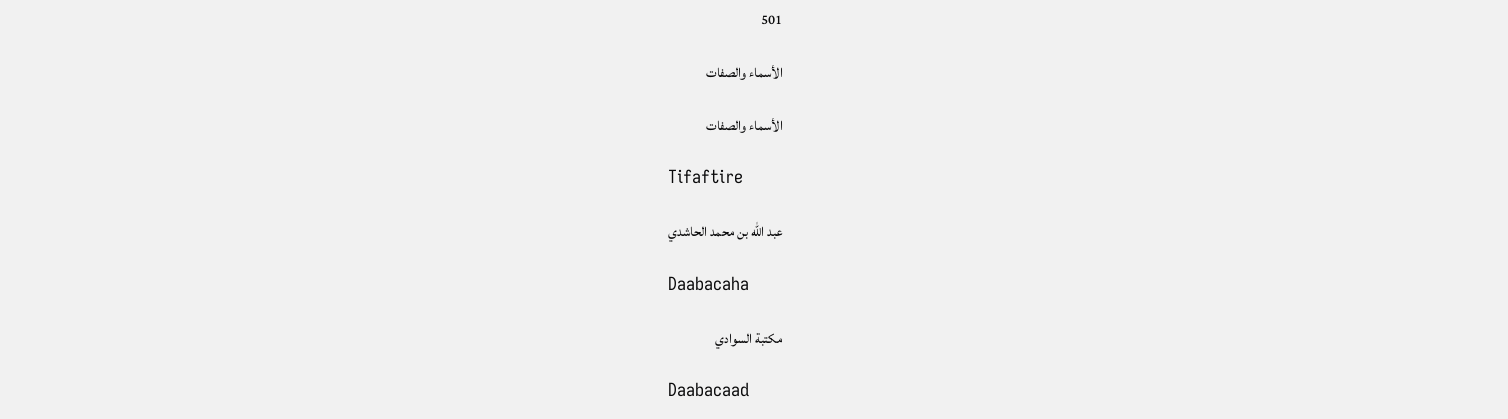501

الأسماء والصفات

الأسماء والصفات

Tifaftire

عبد الله بن محمد الحاشدي

Daabacaha

مكتبة السوادي

Daabacaad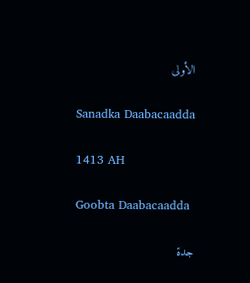الأولى

Sanadka Daabacaadda

1413 AH

Goobta Daabacaadda

جدة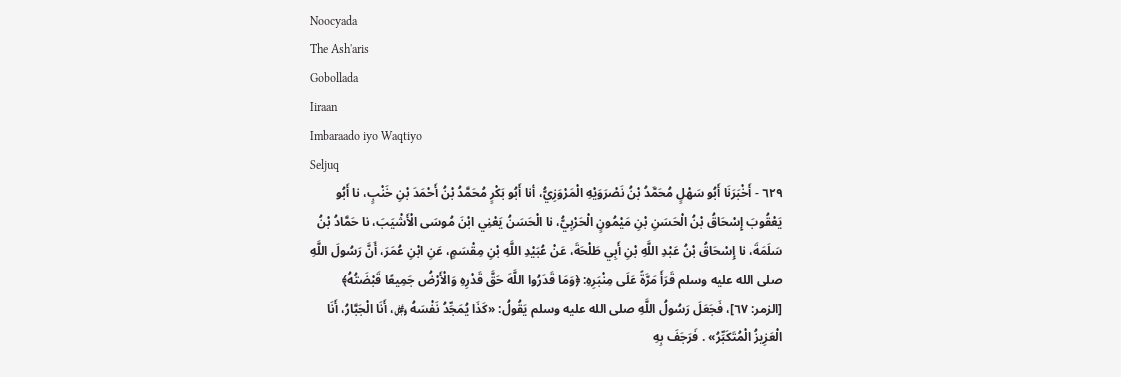Noocyada
The Ash'aris
Gobollada
Iiraan
Imbaraado iyo Waqtiyo
Seljuq
٦٢٩ - أَخْبَرَنَا أَبُو سَهْلٍ مُحَمَّدُ بْنُ نَصْرَوَيْهِ الْمَرْوَزِيُّ، أنا أَبُو بَكْرٍ مُحَمَّدُ بْنُ أَحْمَدَ بْنِ خَنْبٍ، نا أَبُو يَعْقُوبَ إِسْحَاقُ بْنُ الْحَسَنِ بْنِ مَيْمُونٍ الْحَرْبِيُّ، نا الْحَسَنُ يَعْنِي ابْنَ مُوسَى الْأَشْيَبَ، نا حَمَّادُ بْنُ سَلَمَةَ، نا إِسْحَاقُ بْنُ عَبْدِ اللَّهِ بْنِ أَبِي طَلْحَةَ، عَنْ عُبَيْدِ اللَّهِ بْنِ مِقْسَمٍ، عَنِ ابْنِ عُمَرَ، أَنَّ رَسُولَ اللَّهِ صلى الله عليه وسلم قَرَأَ مَرَّةً عَلَى مِنْبَرِهِ: ﴿وَمَا قَدَرُوا اللَّهَ حَقَّ قَدْرِهِ وَالْأَرْضُ جَمِيعًا قَبْضَتُهُ﴾ [الزمر: ٦٧]، فَجَعَلَ رَسُولُ اللَّهِ صلى الله عليه وسلم يَقُولُ: «كَذَا يُمَجِّدُ نَفْسَهُ ﷿، أَنَا الْجَبَّارُ، أَنَا الْعَزِيزُ الْمُتَكَبِّرُ» . فَرَجَفَ بِهِ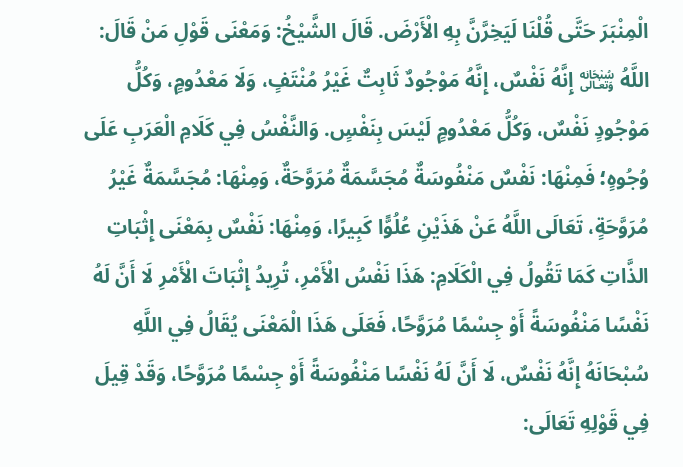الْمِنْبَرَ حَتَّى قُلْنَا لَيَخِرَّنَّ بِهِ الْأَرْضَ. قَالَ الشَّيْخُ: وَمَعْنَى قَوْلِ مَنْ قَالَ: اللَّهُ ﷾ إِنَّهُ نَفْسٌ، إِنَّهُ مَوْجُودٌ ثَابِتٌ غَيْرُ مُنْتَفٍ، وَلَا مَعْدُومٍ، وَكُلُّ مَوْجُودٍ نَفْسٌ، وَكُلُّ مَعْدُومٍ لَيْسَ بِنَفْسٍ. وَالنَّفْسُ فِي كَلَامِ الْعَرَبِ عَلَى وُجُوهٍ؛ فَمِنْهَا: نَفْسٌ مَنْفُوسَةٌ مُجَسَّمَةٌ مُرَوَّحَةٌ، وَمِنْهَا: مُجَسَّمَةٌ غَيْرُ مُرَوَّحَةٍ، تَعَالَى اللَّهُ عَنْ هَذَيْنِ عُلُوًّا كَبِيرًا، وَمِنْهَا: نَفْسٌ بِمَعْنَى إِثْبَاتِ الذَّاتِ كَمَا تَقُولُ فِي الْكَلَامِ: هَذَا نَفْسُ الْأَمْرِ، تُرِيدُ إِثْبَاتَ الْأَمْرِ لَا أَنَّ لَهُ نَفْسًا مَنْفُوسَةً أَوْ جِسْمًا مُرَوَّحًا، فَعَلَى هَذَا الْمَعْنَى يُقَالُ فِي اللَّهِ سُبْحَانَهُ إِنَّهُ نَفْسٌ، لَا أَنَّ لَهُ نَفْسًا مَنْفُوسَةً أَوْ جِسْمًا مُرَوَّحًا، وَقَدْ قِيلَ فِي قَوْلِهِ تَعَالَى: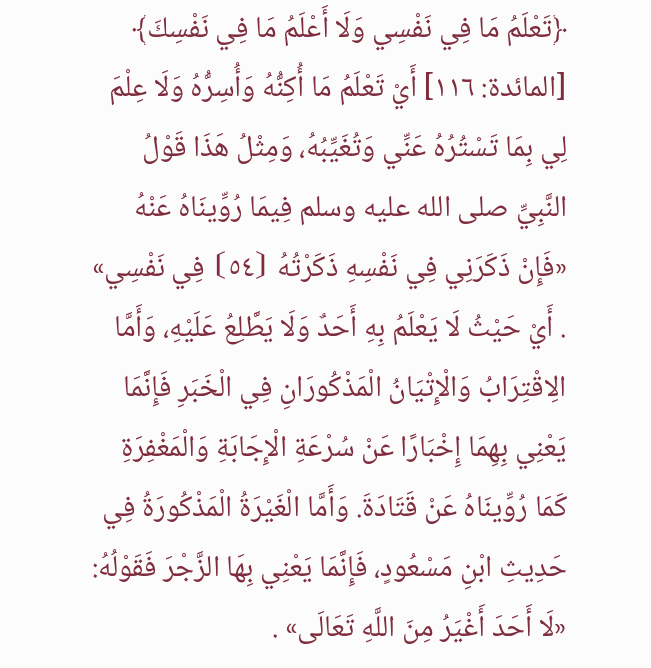﴿تَعْلَمُ مَا فِي نَفْسِي وَلَا أَعْلَمُ مَا فِي نَفْسِكَ﴾ [المائدة: ١١٦] أَيْ تَعْلَمُ مَا أُكِنُّهُ وَأُسِرُّهُ وَلَا عِلْمَ لِي بِمَا تَسْتُرُهُ عَنِّي وَتُغَيِّبُهُ، وَمِثْلُ هَذَا قَوْلُ النَّبِيِّ صلى الله عليه وسلم فِيمَا رُوِّينَاهُ عَنْهُ «فَإِنْ ذَكَرَنِي فِي نَفْسِهِ ذَكَرْتُهُ ⦗٥٤⦘ فِي نَفْسِي» . أَيْ حَيْثُ لَا يَعْلَمُ بِهِ أَحَدٌ وَلَا يَطَّلِعُ عَلَيْهِ، وَأَمَّا الِاقْتِرَابُ وَالْإِتْيَانُ الْمَذْكُورَانِ فِي الْخَبَرِ فَإِنَّمَا يَعْنِي بِهِمَا إِخْبَارًا عَنْ سُرْعَةِ الْإِجَابَةِ وَالْمَغْفِرَةِ كَمَا رُوِّينَاهُ عَنْ قَتَادَةَ. وَأَمَّا الْغَيْرَةُ الْمَذْكُورَةُ فِي حَدِيثِ ابْنِ مَسْعُودٍ، فَإِنَّمَا يَعْنِي بِهَا الزَّجْرَ فَقَوْلُهُ: «لَا أَحَدَ أَغْيَرُ مِنَ اللَّهِ تَعَالَى» .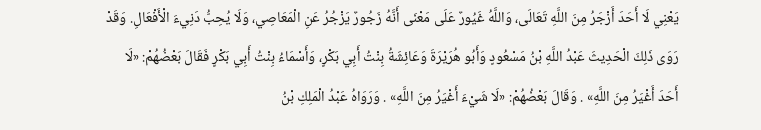يَعْنِي لَا أَحَدَ أَزْجَرُ مِنَ اللَّهِ تَعَالَى، وَاللَّهُ غَيُورٌ عَلَى مَعْنَى أَنَّهُ زَجُورٌ يَزْجُرُ عَنِ الْمَعَاصِي، وَلَا يُحِبُّ دَنِيءَ الْأَفْعَالِ. وَقَدْ رَوَى ذَلِكَ الْحَدِيثَ عَبْدُ اللَّهِ بْنُ مَسْعُودٍ وَأَبُو هُرَيْرَةَ وَعَائِشَةُ بِنْتُ أَبِي بَكْرٍ، وَأَسْمَاءُ بِنْتُ أَبِي بَكْرٍ فَقَالَ بَعْضُهُمْ: «لَا أَحَدَ أَغْيَرُ مِنَ اللَّهِ» . وَقَالَ بَعْضُهُمْ: «لَا شَيْءَ أَغْيَرُ مِنَ اللَّهِ» . وَرَوَاهُ عَبْدُ الْمَلِكِ بْنُ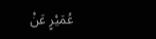عُمَيْرٍ عَنْ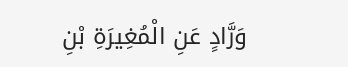وَرَّادٍ عَنِ الْمُغِيرَةِ بْنِ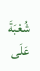شُعْبَةَ عَلَى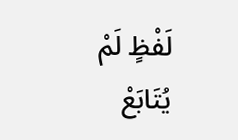لَفْظٍ لَمْ يُتَابَعْ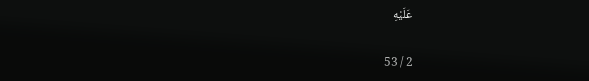عَلَيْهِ

2 / 53